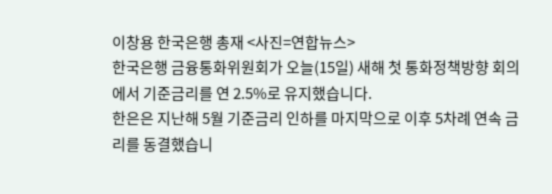이창용 한국은행 총재 <사진=연합뉴스>
한국은행 금융통화위원회가 오늘(15일) 새해 첫 통화정책방향 회의에서 기준금리를 연 2.5%로 유지했습니다.
한은은 지난해 5월 기준금리 인하를 마지막으로 이후 5차례 연속 금리를 동결했습니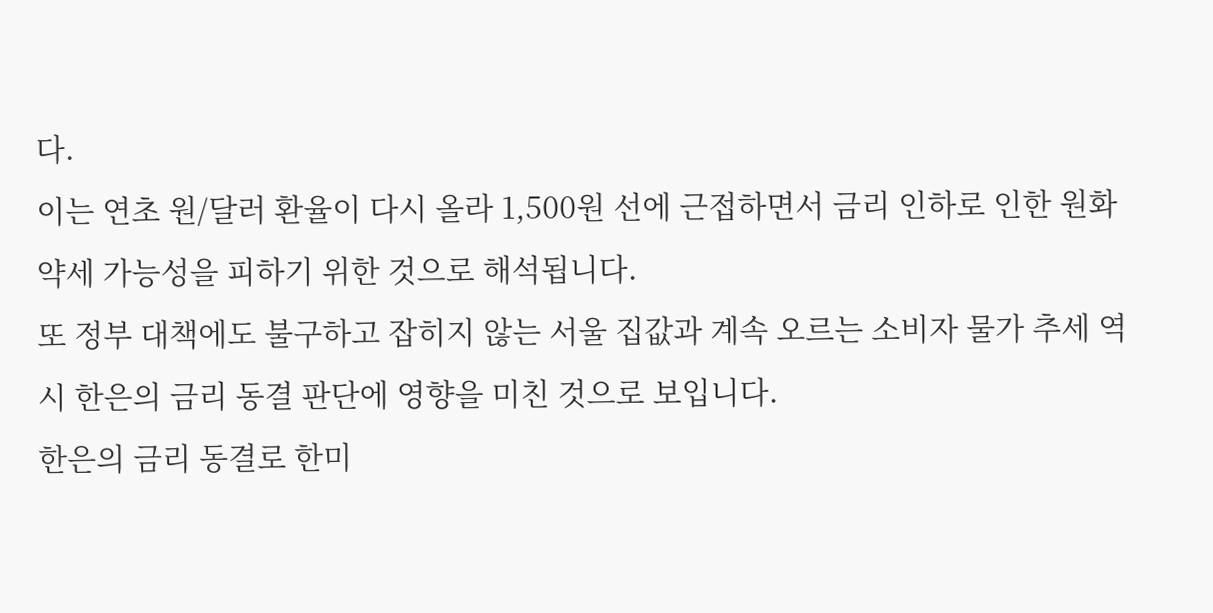다.
이는 연초 원/달러 환율이 다시 올라 1,500원 선에 근접하면서 금리 인하로 인한 원화 약세 가능성을 피하기 위한 것으로 해석됩니다.
또 정부 대책에도 불구하고 잡히지 않는 서울 집값과 계속 오르는 소비자 물가 추세 역시 한은의 금리 동결 판단에 영향을 미친 것으로 보입니다.
한은의 금리 동결로 한미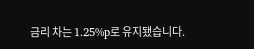금리 차는 1.25%p로 유지됐습니다.